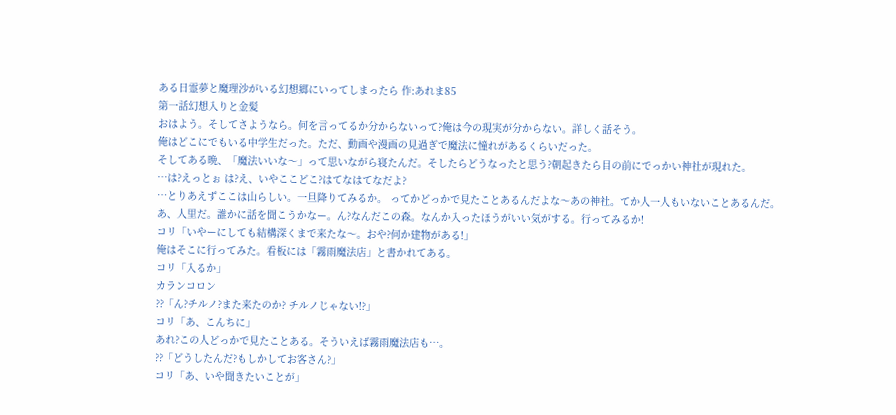ある日霊夢と魔理沙がいる幻想郷にいってしまったら 作:あれま85
第一話幻想入りと金髪
おはよう。そしてさようなら。何を言ってるか分からないって?俺は今の現実が分からない。詳しく話そう。
俺はどこにでもいる中学生だった。ただ、動画や漫画の見過ぎで魔法に憧れがあるくらいだった。
そしてある晩、「魔法いいな〜」って思いながら寝たんだ。そしたらどうなったと思う?朝起きたら目の前にでっかい神社が現れた。
…は?えっとぉ は?え、いやここどこ?はてなはてなだよ?
…とりあえずここは山らしい。一旦降りてみるか。 ってかどっかで見たことあるんだよな〜あの神社。てか人一人もいないことあるんだ。
あ、人里だ。誰かに話を聞こうかなー。ん?なんだこの森。なんか入ったほうがいい気がする。行ってみるか!
コリ「いやーにしても結構深くまで来たな〜。おや?何か建物がある!」
俺はそこに行ってみた。看板には「霧雨魔法店」と書かれてある。
コリ「入るか」
カランコロン
??「ん?チルノ?また来たのか? チルノじゃない!?」
コリ「あ、こんちに」
あれ?この人どっかで見たことある。そういえば霧雨魔法店も…。
??「どうしたんだ?もしかしてお客さん?」
コリ「あ、いや聞きたいことが」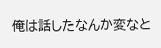俺は話したなんか変なと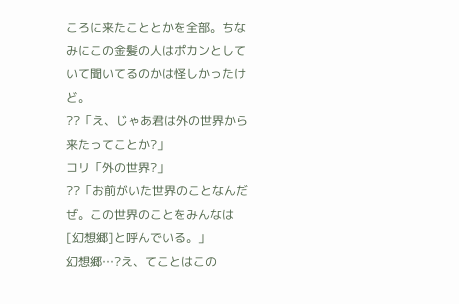ころに来たこととかを全部。ちなみにこの金髪の人はポカンとしていて聞いてるのかは怪しかったけど。
??「え、じゃあ君は外の世界から来たってことか?」
コリ「外の世界?」
??「お前がいた世界のことなんだぜ。この世界のことをみんなは[幻想郷]と呼んでいる。」
幻想郷…?え、てことはこの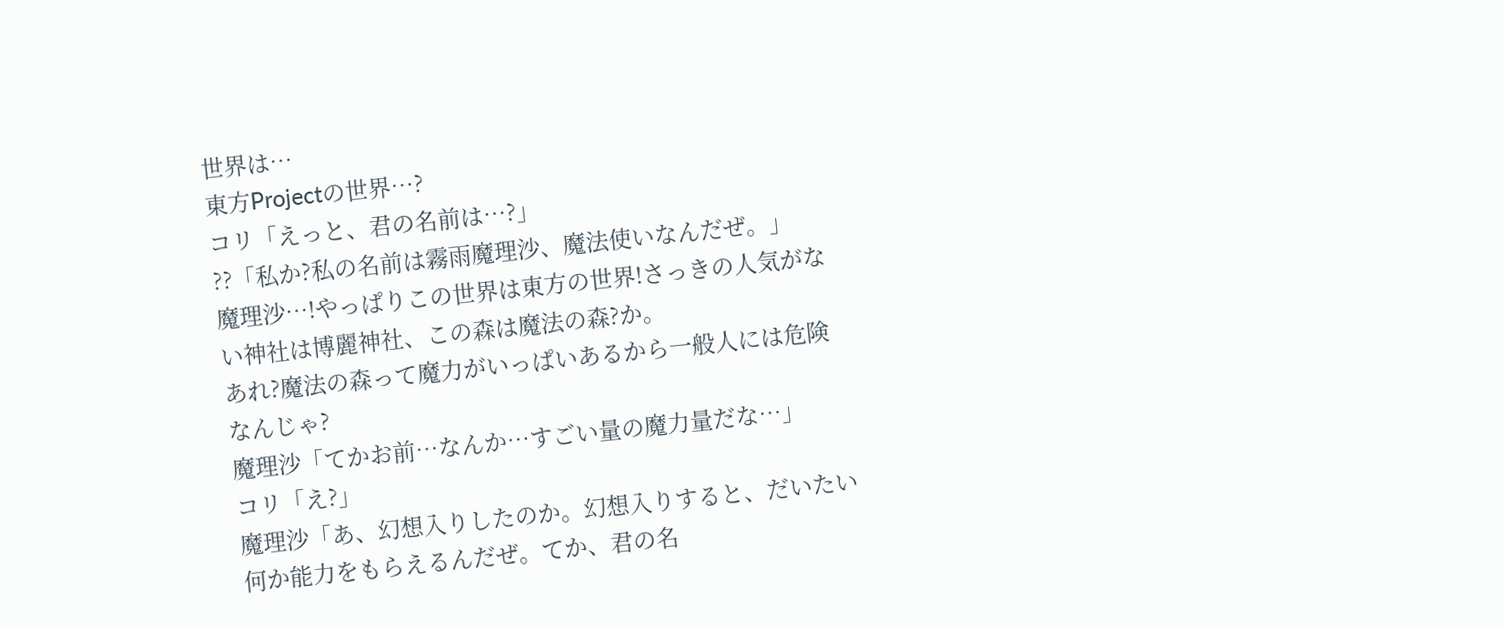世界は…
東方Projectの世界…?
コリ「えっと、君の名前は…?」
??「私か?私の名前は霧雨魔理沙、魔法使いなんだぜ。」
魔理沙…!やっぱりこの世界は東方の世界!さっきの人気がない神社は博麗神社、この森は魔法の森?か。
あれ?魔法の森って魔力がいっぱいあるから一般人には危険なんじゃ?
魔理沙「てかお前…なんか…すごい量の魔力量だな…」
コリ「え?」
魔理沙「あ、幻想入りしたのか。幻想入りすると、だいたい何か能力をもらえるんだぜ。てか、君の名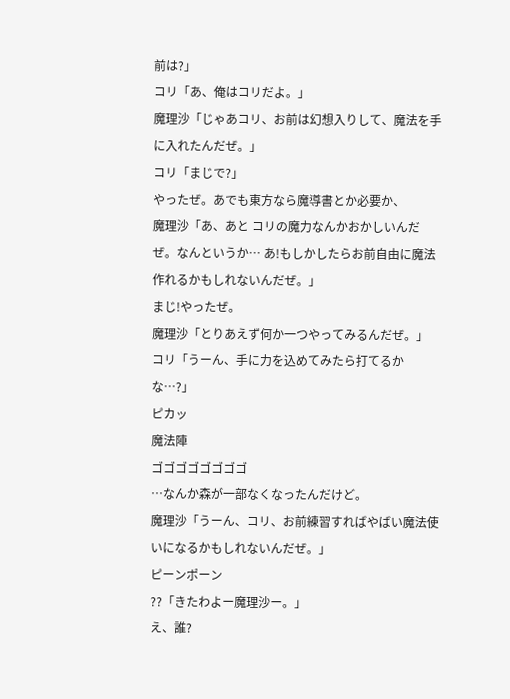前は?」
コリ「あ、俺はコリだよ。」
魔理沙「じゃあコリ、お前は幻想入りして、魔法を手に入れたんだぜ。」
コリ「まじで?」
やったぜ。あでも東方なら魔導書とか必要か、
魔理沙「あ、あと コリの魔力なんかおかしいんだぜ。なんというか… あ!もしかしたらお前自由に魔法作れるかもしれないんだぜ。」
まじ!やったぜ。
魔理沙「とりあえず何か一つやってみるんだぜ。」
コリ「うーん、手に力を込めてみたら打てるかな…?」
ピカッ
魔法陣
ゴゴゴゴゴゴゴゴ
…なんか森が一部なくなったんだけど。
魔理沙「うーん、コリ、お前練習すればやばい魔法使いになるかもしれないんだぜ。」
ピーンポーン
??「きたわよー魔理沙ー。」
え、誰?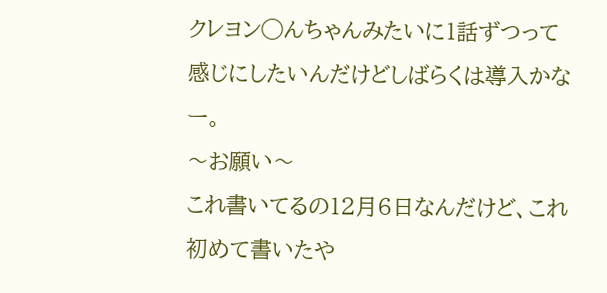クレヨン◯んちゃんみたいに1話ずつって感じにしたいんだけどしばらくは導入かなー。
〜お願い〜
これ書いてるの12月6日なんだけど、これ初めて書いたや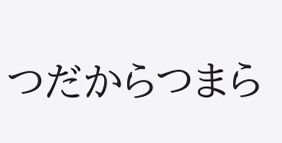つだからつまら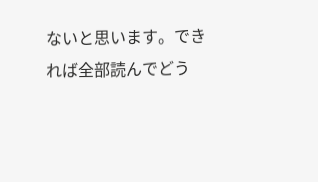ないと思います。できれば全部読んでどう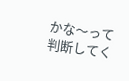かな〜って判断してく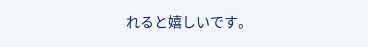れると嬉しいです。